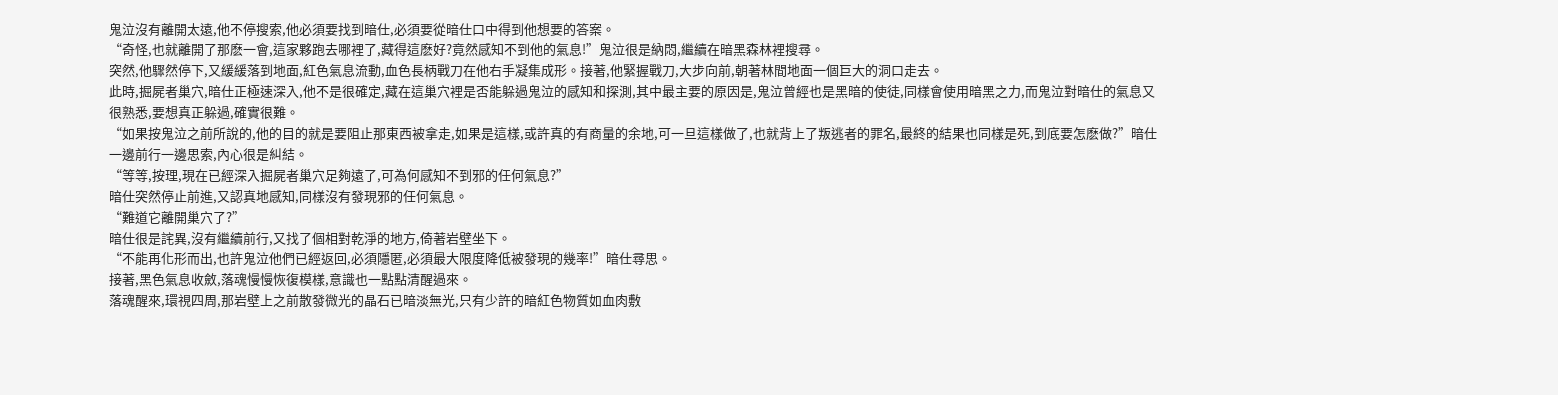鬼泣沒有離開太遠,他不停搜索,他必須要找到暗仕,必須要從暗仕口中得到他想要的答案。
“奇怪,也就離開了那麽一會,這家夥跑去哪裡了,藏得這麽好?竟然感知不到他的氣息!”鬼泣很是納悶,繼續在暗黑森林裡搜尋。
突然,他驟然停下,又緩緩落到地面,紅色氣息流動,血色長柄戰刀在他右手凝集成形。接著,他緊握戰刀,大步向前,朝著林間地面一個巨大的洞口走去。
此時,掘屍者巢穴,暗仕正極速深入,他不是很確定,藏在這巢穴裡是否能躲過鬼泣的感知和探測,其中最主要的原因是,鬼泣曾經也是黑暗的使徒,同樣會使用暗黑之力,而鬼泣對暗仕的氣息又很熟悉,要想真正躲過,確實很難。
“如果按鬼泣之前所說的,他的目的就是要阻止那東西被拿走,如果是這樣,或許真的有商量的余地,可一旦這樣做了,也就背上了叛逃者的罪名,最終的結果也同樣是死,到底要怎麽做?”暗仕一邊前行一邊思索,內心很是糾結。
“等等,按理,現在已經深入掘屍者巢穴足夠遠了,可為何感知不到邪的任何氣息?”
暗仕突然停止前進,又認真地感知,同樣沒有發現邪的任何氣息。
“難道它離開巢穴了?”
暗仕很是詫異,沒有繼續前行,又找了個相對乾淨的地方,倚著岩壁坐下。
“不能再化形而出,也許鬼泣他們已經返回,必須隱匿,必須最大限度降低被發現的幾率!”暗仕尋思。
接著,黑色氣息收斂,落魂慢慢恢復模樣,意識也一點點清醒過來。
落魂醒來,環視四周,那岩壁上之前散發微光的晶石已暗淡無光,只有少許的暗紅色物質如血肉敷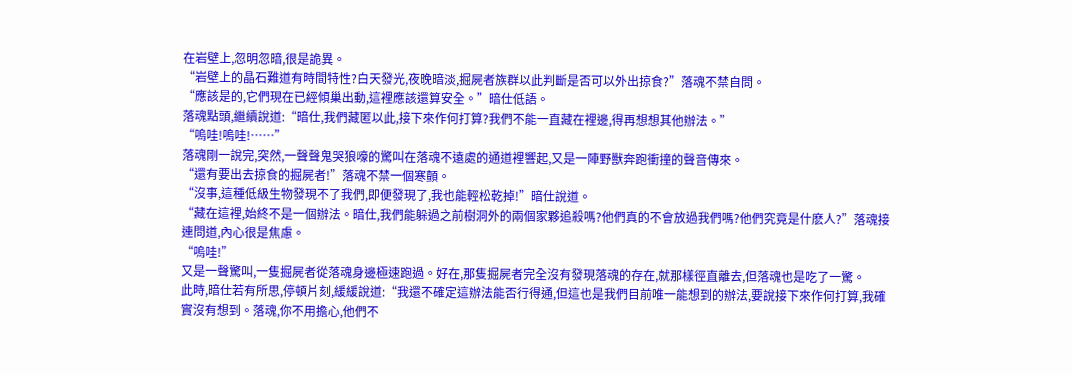在岩壁上,忽明忽暗,很是詭異。
“岩壁上的晶石難道有時間特性?白天發光,夜晚暗淡,掘屍者族群以此判斷是否可以外出掠食?”落魂不禁自問。
“應該是的,它們現在已經傾巢出動,這裡應該還算安全。”暗仕低語。
落魂點頭,繼續說道:“暗仕,我們藏匿以此,接下來作何打算?我們不能一直藏在裡邊,得再想想其他辦法。”
“嗚哇!嗚哇!……”
落魂剛一說完,突然,一聲聲鬼哭狼嚎的驚叫在落魂不遠處的通道裡響起,又是一陣野獸奔跑衝撞的聲音傳來。
“還有要出去掠食的掘屍者!”落魂不禁一個寒顫。
“沒事,這種低級生物發現不了我們,即便發現了,我也能輕松乾掉!”暗仕說道。
“藏在這裡,始終不是一個辦法。暗仕,我們能躲過之前樹洞外的兩個家夥追殺嗎?他們真的不會放過我們嗎?他們究竟是什麽人?”落魂接連問道,內心很是焦慮。
“嗚哇!”
又是一聲驚叫,一隻掘屍者從落魂身邊極速跑過。好在,那隻掘屍者完全沒有發現落魂的存在,就那樣徑直離去,但落魂也是吃了一驚。
此時,暗仕若有所思,停頓片刻,緩緩說道:“我還不確定這辦法能否行得通,但這也是我們目前唯一能想到的辦法,要說接下來作何打算,我確實沒有想到。落魂,你不用擔心,他們不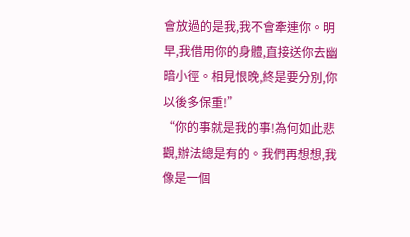會放過的是我,我不會牽連你。明早,我借用你的身體,直接送你去幽暗小徑。相見恨晚,終是要分別,你以後多保重!”
“你的事就是我的事!為何如此悲觀,辦法總是有的。我們再想想,我像是一個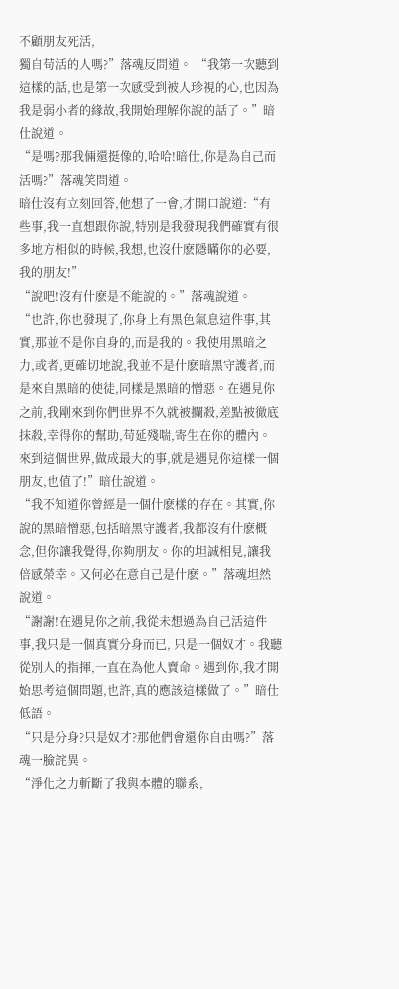不顧朋友死活,
獨自苟活的人嗎?”落魂反問道。 “我第一次聽到這樣的話,也是第一次感受到被人珍視的心,也因為我是弱小者的緣故,我開始理解你說的話了。”暗仕說道。
“是嗎?那我倆還挺像的,哈哈!暗仕,你是為自己而活嗎?”落魂笑問道。
暗仕沒有立刻回答,他想了一會,才開口說道:“有些事,我一直想跟你說,特別是我發現我們確實有很多地方相似的時候,我想,也沒什麽隱瞞你的必要,我的朋友!”
“說吧!沒有什麽是不能說的。”落魂說道。
“也許,你也發現了,你身上有黑色氣息這件事,其實,那並不是你自身的,而是我的。我使用黑暗之力,或者,更確切地說,我並不是什麽暗黑守護者,而是來自黑暗的使徒,同樣是黑暗的憎惡。在遇見你之前,我剛來到你們世界不久就被攔殺,差點被徹底抹殺,幸得你的幫助,苟延殘喘,寄生在你的體內。來到這個世界,做成最大的事,就是遇見你這樣一個朋友,也值了!”暗仕說道。
“我不知道你曾經是一個什麽樣的存在。其實,你說的黑暗憎惡,包括暗黑守護者,我都沒有什麽概念,但你讓我覺得,你夠朋友。你的坦誠相見,讓我倍感榮幸。又何必在意自己是什麽。”落魂坦然說道。
“謝謝!在遇見你之前,我從未想過為自己活這件事,我只是一個真實分身而已, 只是一個奴才。我聽從別人的指揮,一直在為他人賣命。遇到你,我才開始思考這個問題,也許,真的應該這樣做了。”暗仕低語。
“只是分身?只是奴才?那他們會還你自由嗎?”落魂一臉詫異。
“淨化之力斬斷了我與本體的聯系,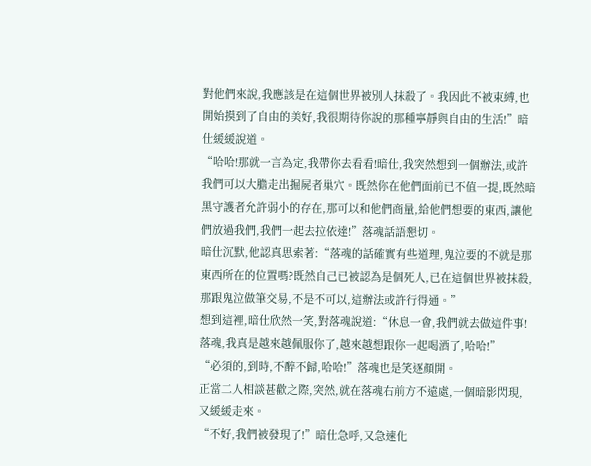對他們來說,我應該是在這個世界被別人抹殺了。我因此不被束縛,也開始摸到了自由的美好,我很期待你說的那種寧靜與自由的生活!”暗仕緩緩說道。
“哈哈!那就一言為定,我帶你去看看!暗仕,我突然想到一個辦法,或許我們可以大膽走出掘屍者巢穴。既然你在他們面前已不值一提,既然暗黑守護者允許弱小的存在,那可以和他們商量,給他們想要的東西,讓他們放過我們,我們一起去拉依達!”落魂話語懇切。
暗仕沉默,他認真思索著:“落魂的話確實有些道理,鬼泣要的不就是那東西所在的位置嗎?既然自己已被認為是個死人,已在這個世界被抹殺,那跟鬼泣做筆交易,不是不可以,這辦法或許行得通。”
想到這裡,暗仕欣然一笑,對落魂說道:“休息一會,我們就去做這件事!落魂,我真是越來越佩服你了,越來越想跟你一起喝酒了,哈哈!”
“必須的,到時,不醉不歸,哈哈!”落魂也是笑逐顏開。
正當二人相談甚歡之際,突然,就在落魂右前方不遠處,一個暗影閃現,又緩緩走來。
“不好,我們被發現了!”暗仕急呼,又急速化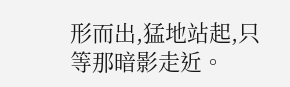形而出,猛地站起,只等那暗影走近。